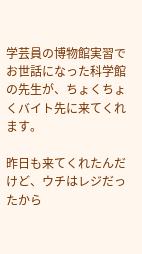学芸員の博物館実習でお世話になった科学館の先生が、ちょくちょくバイト先に来てくれます。

昨日も来てくれたんだけど、ウチはレジだったから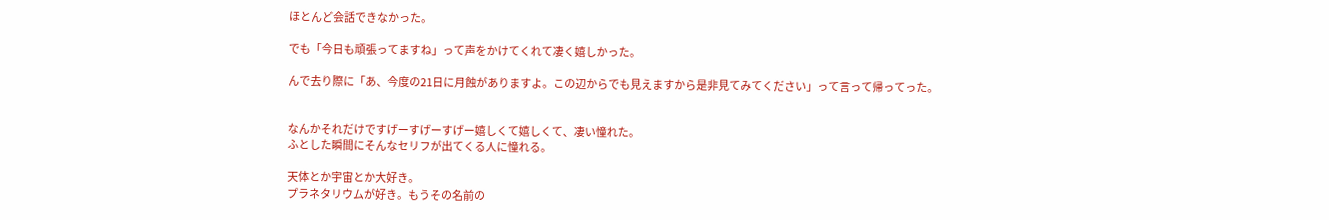ほとんど会話できなかった。

でも「今日も頑張ってますね」って声をかけてくれて凄く嬉しかった。

んで去り際に「あ、今度の21日に月蝕がありますよ。この辺からでも見えますから是非見てみてください」って言って帰ってった。


なんかそれだけですげーすげーすげー嬉しくて嬉しくて、凄い憧れた。
ふとした瞬間にそんなセリフが出てくる人に憧れる。

天体とか宇宙とか大好き。
プラネタリウムが好き。もうその名前の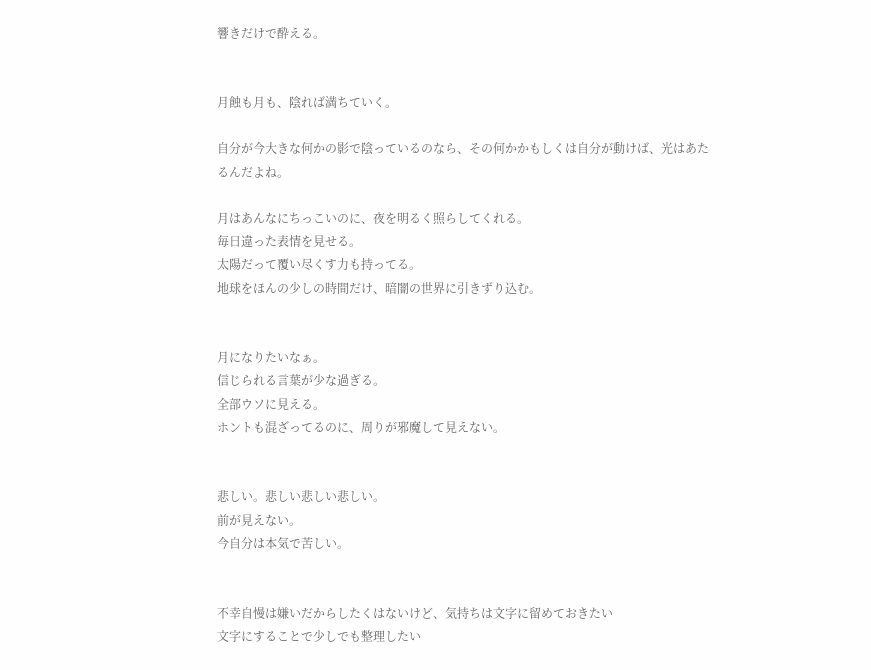響きだけで酔える。


月蝕も月も、陰れば満ちていく。

自分が今大きな何かの影で陰っているのなら、その何かかもしくは自分が動けば、光はあたるんだよね。

月はあんなにちっこいのに、夜を明るく照らしてくれる。
毎日違った表情を見せる。
太陽だって覆い尽くす力も持ってる。
地球をほんの少しの時間だけ、暗闇の世界に引きずり込む。


月になりたいなぁ。
信じられる言葉が少な過ぎる。
全部ウソに見える。
ホントも混ざってるのに、周りが邪魔して見えない。


悲しい。悲しい悲しい悲しい。
前が見えない。
今自分は本気で苦しい。


不幸自慢は嫌いだからしたくはないけど、気持ちは文字に留めておきたい
文字にすることで少しでも整理したい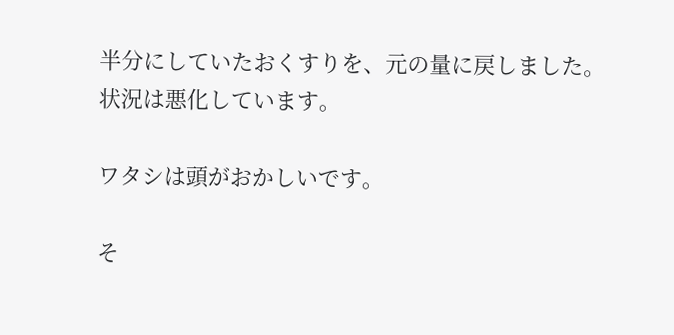半分にしていたおくすりを、元の量に戻しました。
状況は悪化しています。

ワタシは頭がおかしいです。

そ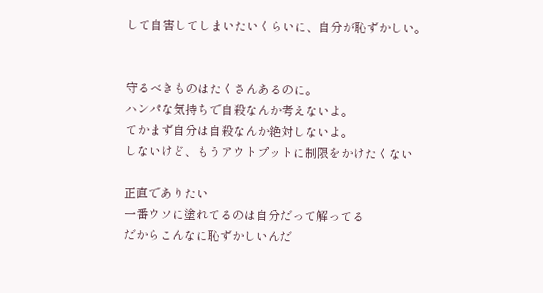して自害してしまいたいくらいに、自分が恥ずかしい。


守るべきものはたくさんあるのに。
ハンパな気持ちで自殺なんか考えないよ。
てかまず自分は自殺なんか絶対しないよ。
しないけど、もうアウトプットに制限をかけたくない

正直でありたい
一番ウソに塗れてるのは自分だって解ってる
だからこんなに恥ずかしいんだ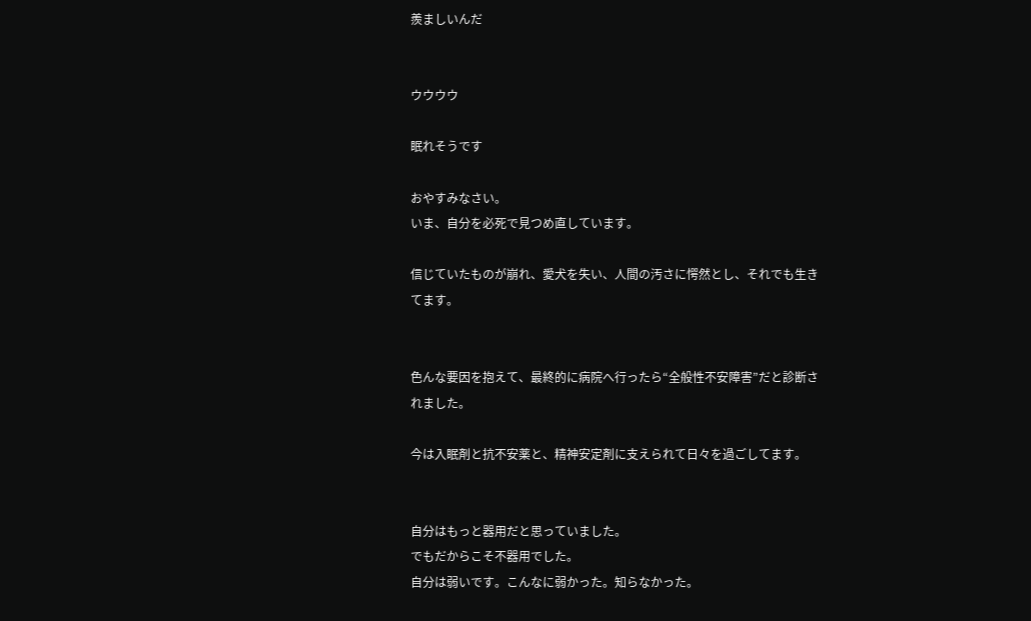羨ましいんだ


ウウウウ

眠れそうです

おやすみなさい。
いま、自分を必死で見つめ直しています。

信じていたものが崩れ、愛犬を失い、人間の汚さに愕然とし、それでも生きてます。


色んな要因を抱えて、最終的に病院へ行ったら“全般性不安障害”だと診断されました。

今は入眠剤と抗不安薬と、精神安定剤に支えられて日々を過ごしてます。


自分はもっと器用だと思っていました。
でもだからこそ不器用でした。
自分は弱いです。こんなに弱かった。知らなかった。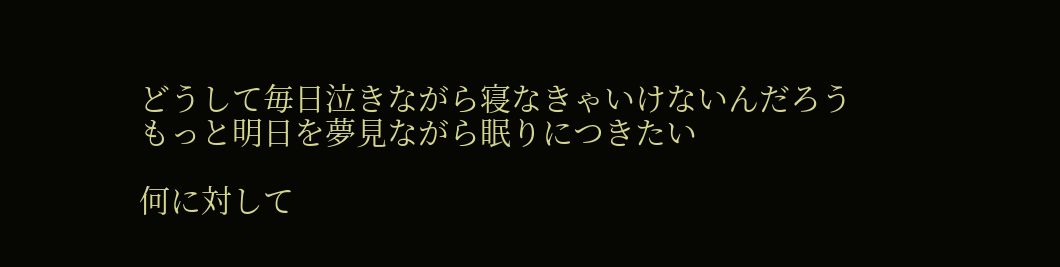どうして毎日泣きながら寝なきゃいけないんだろう
もっと明日を夢見ながら眠りにつきたい

何に対して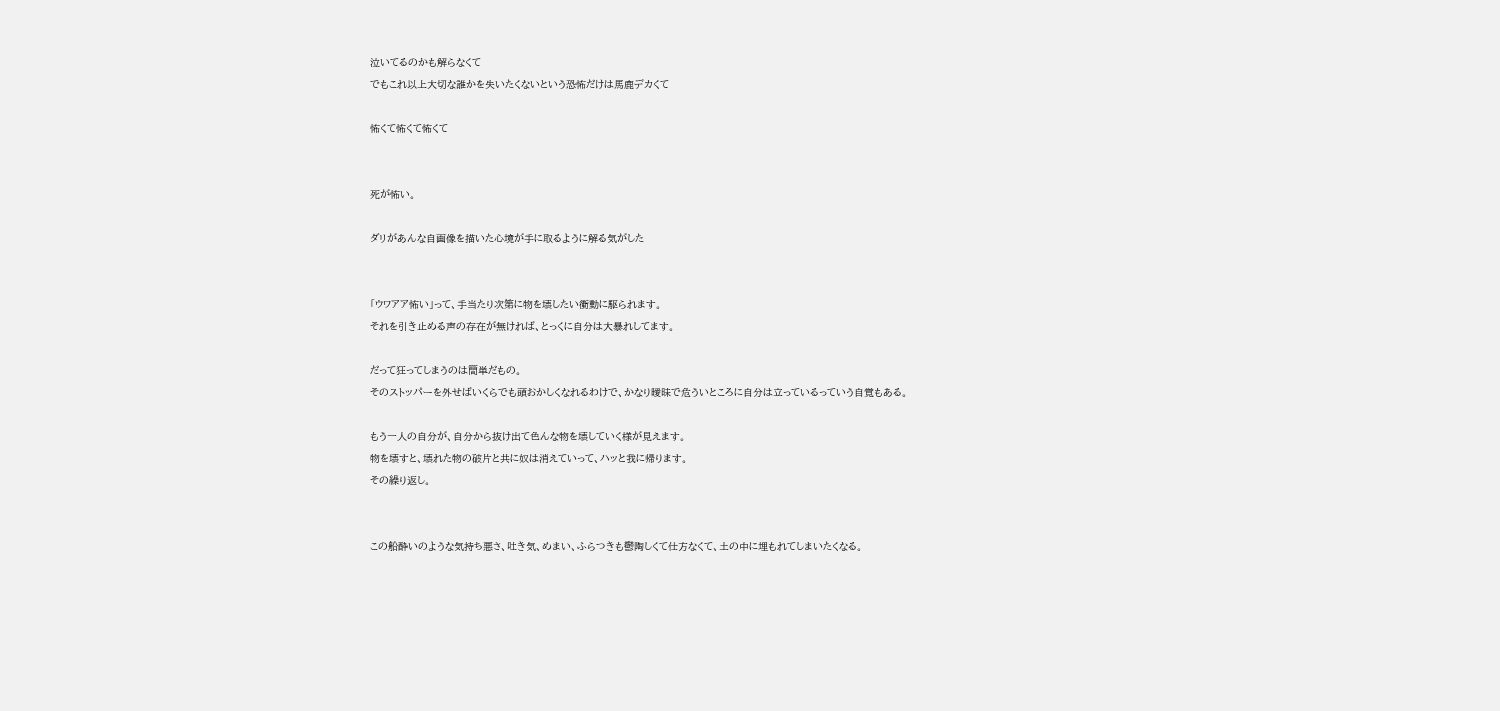泣いてるのかも解らなくて
でもこれ以上大切な誰かを失いたくないという恐怖だけは馬鹿デカくて

怖くて怖くて怖くて


死が怖い。

ダリがあんな自画像を描いた心境が手に取るように解る気がした


「ウワアア怖い」って、手当たり次第に物を壊したい衝動に駆られます。
それを引き止める声の存在が無ければ、とっくに自分は大暴れしてます。

だって狂ってしまうのは簡単だもの。
そのストッパーを外せばいくらでも頭おかしくなれるわけで、かなり曖昧で危ういところに自分は立っているっていう自覚もある。

もう一人の自分が、自分から抜け出て色んな物を壊していく様が見えます。
物を壊すと、壊れた物の破片と共に奴は消えていって、ハッと我に帰ります。
その繰り返し。


この船酔いのような気持ち悪さ、吐き気、めまい、ふらつきも鬱陶しくて仕方なくて、土の中に埋もれてしまいたくなる。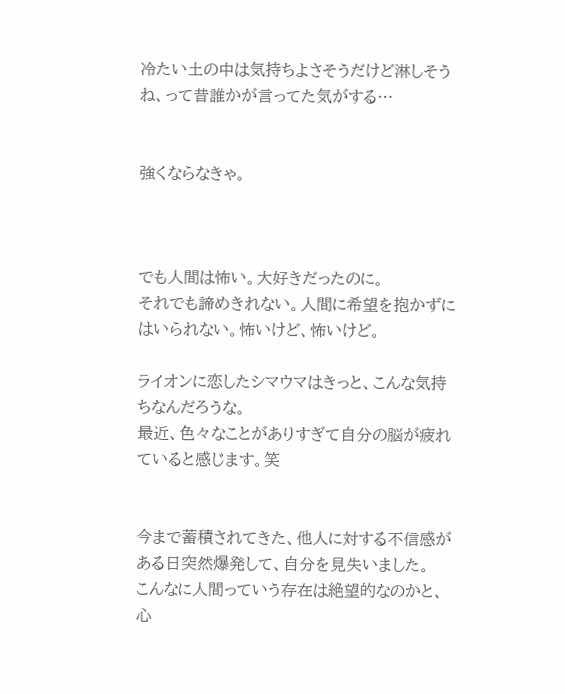冷たい土の中は気持ちよさそうだけど淋しそうね、って昔誰かが言ってた気がする…


強くならなきゃ。



でも人間は怖い。大好きだったのに。
それでも諦めきれない。人間に希望を抱かずにはいられない。怖いけど、怖いけど。

ライオンに恋したシマウマはきっと、こんな気持ちなんだろうな。
最近、色々なことがありすぎて自分の脳が疲れていると感じます。笑


今まで蓄積されてきた、他人に対する不信感がある日突然爆発して、自分を見失いました。
こんなに人間っていう存在は絶望的なのかと、心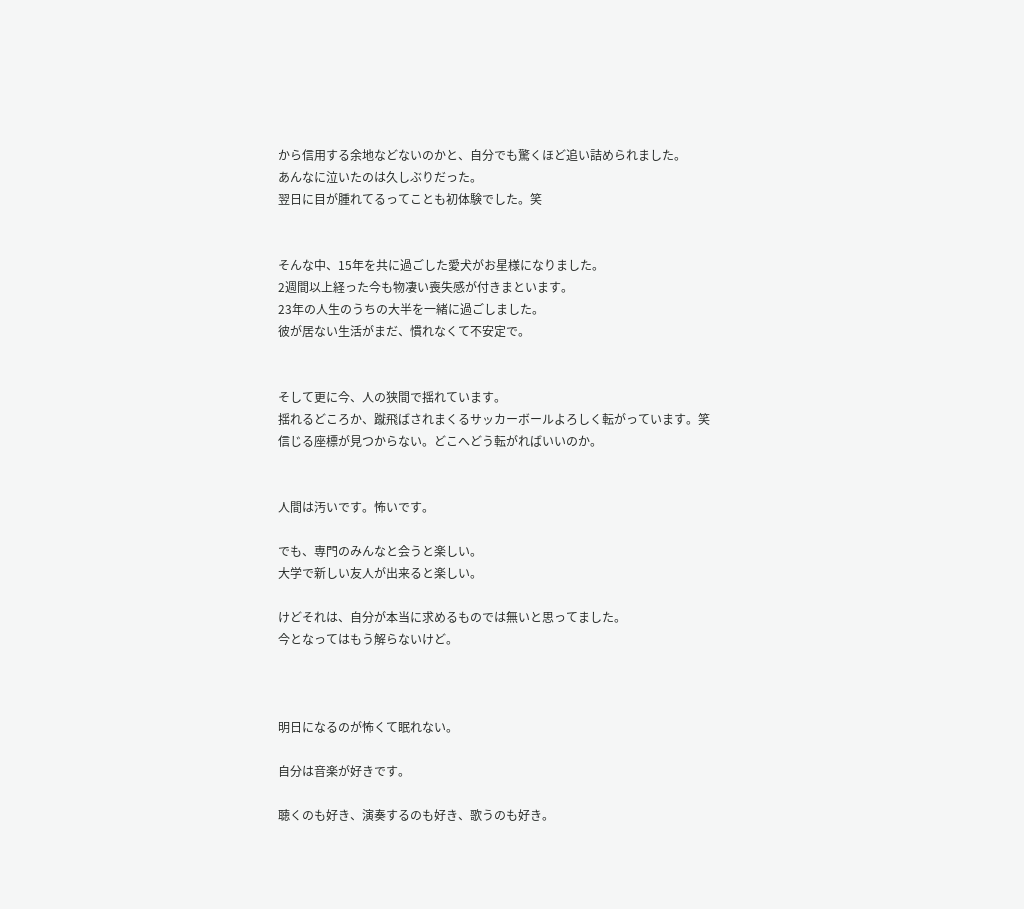から信用する余地などないのかと、自分でも驚くほど追い詰められました。
あんなに泣いたのは久しぶりだった。
翌日に目が腫れてるってことも初体験でした。笑


そんな中、15年を共に過ごした愛犬がお星様になりました。
2週間以上経った今も物凄い喪失感が付きまといます。
23年の人生のうちの大半を一緒に過ごしました。
彼が居ない生活がまだ、慣れなくて不安定で。


そして更に今、人の狭間で揺れています。
揺れるどころか、蹴飛ばされまくるサッカーボールよろしく転がっています。笑
信じる座標が見つからない。どこへどう転がればいいのか。


人間は汚いです。怖いです。

でも、専門のみんなと会うと楽しい。
大学で新しい友人が出来ると楽しい。

けどそれは、自分が本当に求めるものでは無いと思ってました。
今となってはもう解らないけど。



明日になるのが怖くて眠れない。

自分は音楽が好きです。

聴くのも好き、演奏するのも好き、歌うのも好き。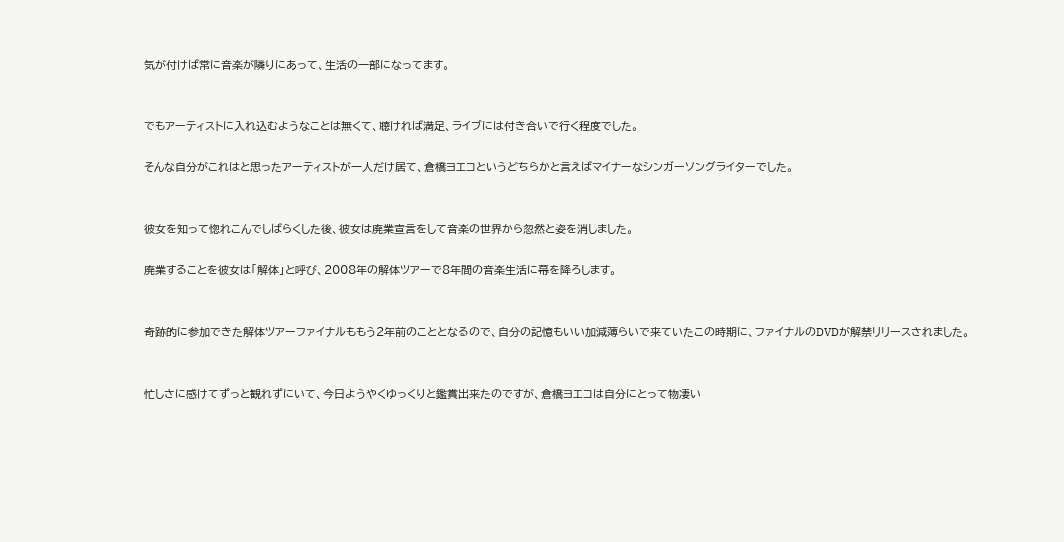気が付けば常に音楽が隣りにあって、生活の一部になってます。


でもアーティストに入れ込むようなことは無くて、聴ければ満足、ライブには付き合いで行く程度でした。

そんな自分がこれはと思ったアーティストが一人だけ居て、倉橋ヨエコというどちらかと言えばマイナーなシンガーソングライターでした。


彼女を知って惚れこんでしばらくした後、彼女は廃業宣言をして音楽の世界から忽然と姿を消しました。

廃業することを彼女は「解体」と呼び、2008年の解体ツアーで8年間の音楽生活に幕を降ろします。


奇跡的に参加できた解体ツアーファイナルももう2年前のこととなるので、自分の記憶もいい加減薄らいで来ていたこの時期に、ファイナルのDVDが解禁リリースされました。


忙しさに感けてずっと観れずにいて、今日ようやくゆっくりと鑑賞出来たのですが、倉橋ヨエコは自分にとって物凄い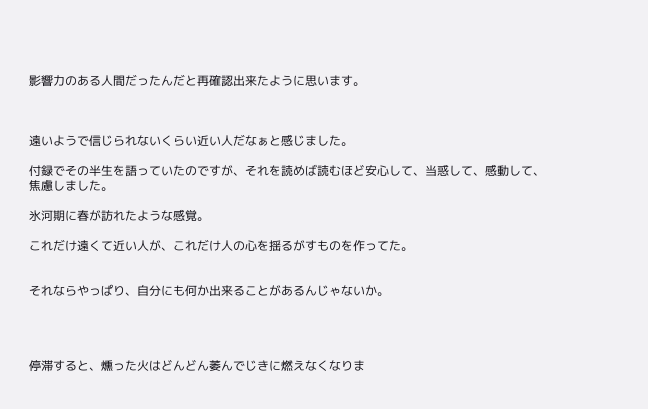影響力のある人間だったんだと再確認出来たように思います。



遠いようで信じられないくらい近い人だなぁと感じました。

付録でその半生を語っていたのですが、それを読めば読むほど安心して、当惑して、感動して、焦慮しました。

氷河期に春が訪れたような感覚。

これだけ遠くて近い人が、これだけ人の心を揺るがすものを作ってた。


それならやっぱり、自分にも何か出来ることがあるんじゃないか。




停滞すると、燻った火はどんどん萎んでじきに燃えなくなりま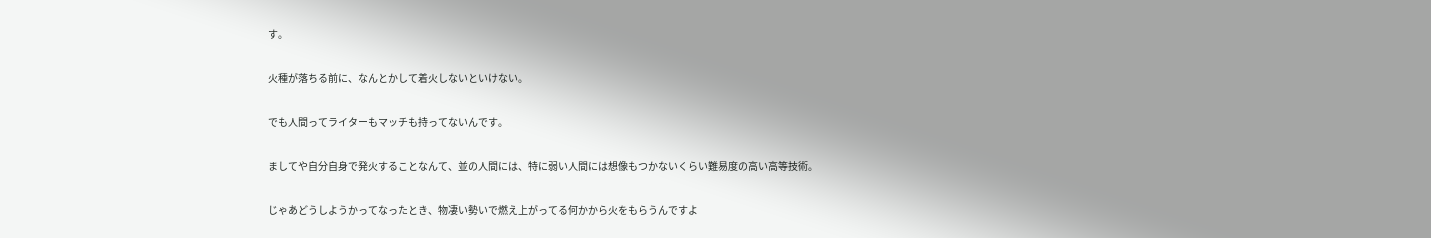す。

火種が落ちる前に、なんとかして着火しないといけない。

でも人間ってライターもマッチも持ってないんです。

ましてや自分自身で発火することなんて、並の人間には、特に弱い人間には想像もつかないくらい難易度の高い高等技術。

じゃあどうしようかってなったとき、物凄い勢いで燃え上がってる何かから火をもらうんですよ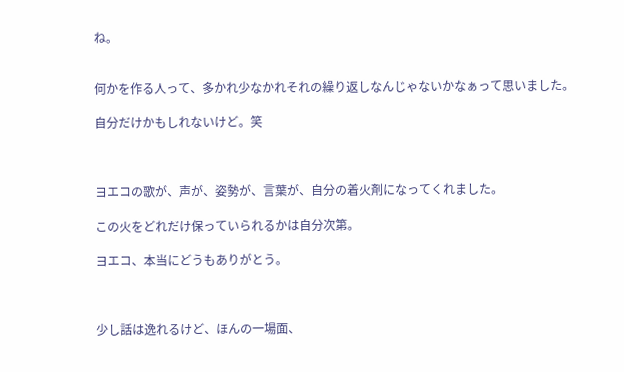ね。


何かを作る人って、多かれ少なかれそれの繰り返しなんじゃないかなぁって思いました。

自分だけかもしれないけど。笑



ヨエコの歌が、声が、姿勢が、言葉が、自分の着火剤になってくれました。

この火をどれだけ保っていられるかは自分次第。

ヨエコ、本当にどうもありがとう。



少し話は逸れるけど、ほんの一場面、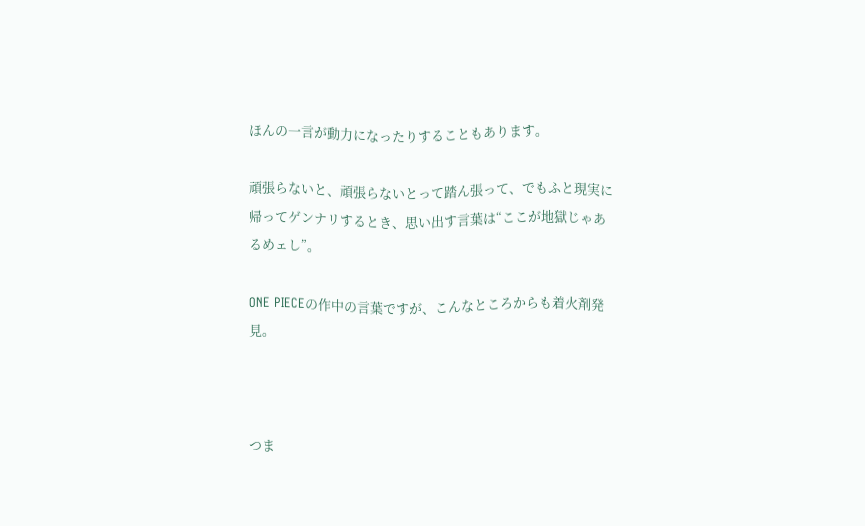ほんの一言が動力になったりすることもあります。

頑張らないと、頑張らないとって踏ん張って、でもふと現実に帰ってゲンナリするとき、思い出す言葉は“ここが地獄じゃあるめェし”。

ONE PIECEの作中の言葉ですが、こんなところからも着火剤発見。



つま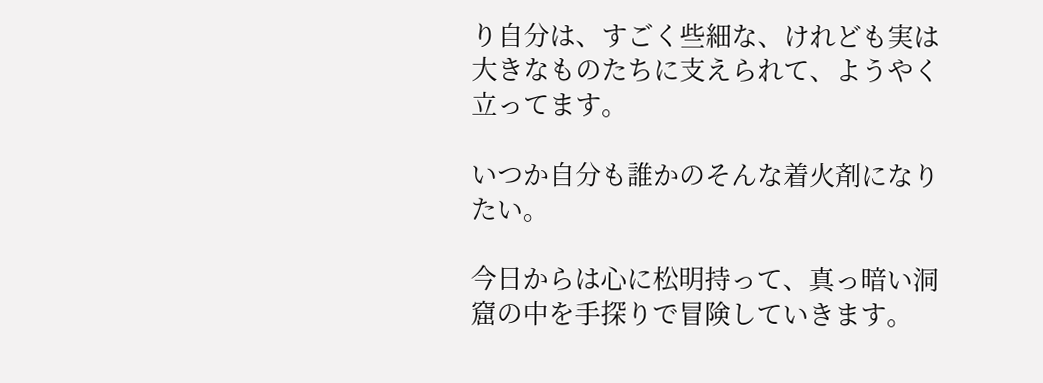り自分は、すごく些細な、けれども実は大きなものたちに支えられて、ようやく立ってます。

いつか自分も誰かのそんな着火剤になりたい。

今日からは心に松明持って、真っ暗い洞窟の中を手探りで冒険していきます。